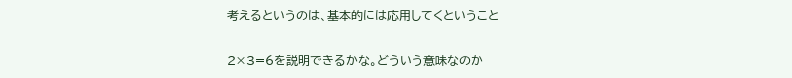考えるというのは、基本的には応用してくということ


2×3=6を説明できるかな。どういう意味なのか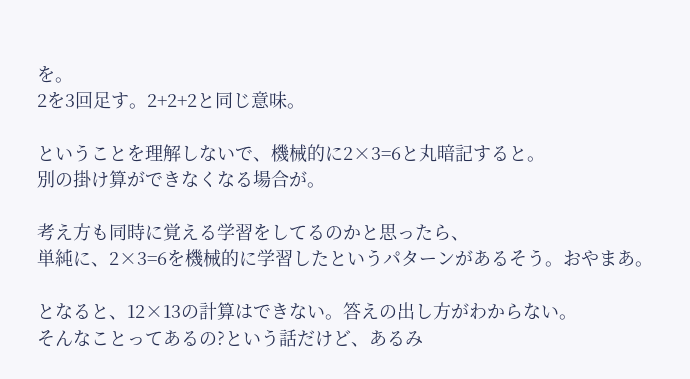を。
2を3回足す。2+2+2と同じ意味。

ということを理解しないで、機械的に2×3=6と丸暗記すると。
別の掛け算ができなくなる場合が。

考え方も同時に覚える学習をしてるのかと思ったら、
単純に、2×3=6を機械的に学習したというパターンがあるそう。おやまあ。

となると、12×13の計算はできない。答えの出し方がわからない。
そんなことってあるの?という話だけど、あるみ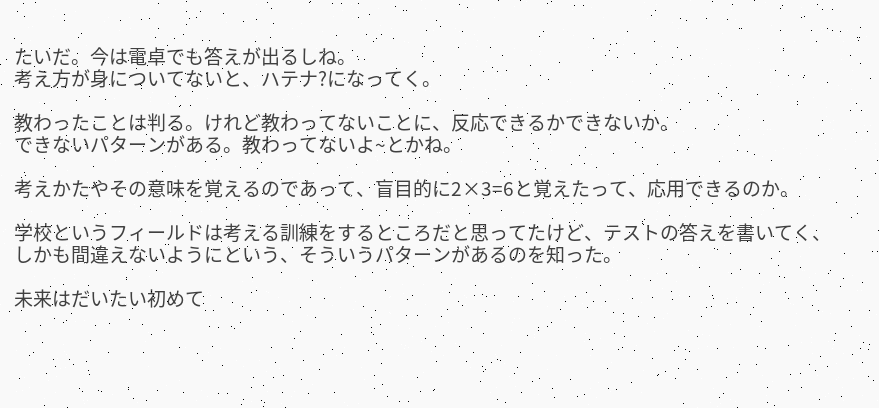たいだ。今は電卓でも答えが出るしね。
考え方が身についてないと、ハテナ?になってく。

教わったことは判る。けれど教わってないことに、反応できるかできないか。
できないパターンがある。教わってないよ~とかね。

考えかたやその意味を覚えるのであって、盲目的に2×3=6と覚えたって、応用できるのか。

学校というフィールドは考える訓練をするところだと思ってたけど、テストの答えを書いてく、
しかも間違えないようにという、そういうパターンがあるのを知った。

未来はだいたい初めて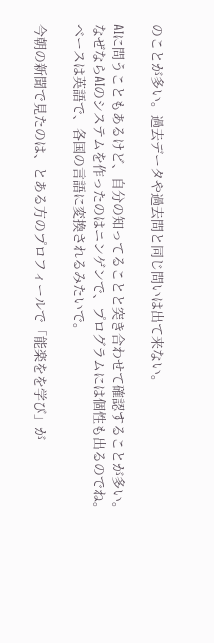のことが多い。過去データや過去問と同じ問いは出て来ない。

AIに問うこともあるけど、自分の知ってることと突き合わせて確認することが多い。
なぜならAIのシステムを作ったのはニンゲンで、プログラムには個性も出るのでね。
ベースは英語で、各国の言語に変換されるみたいで。

今朝の新聞で見たのは、とある方のプロフィールで「能楽をを学び」が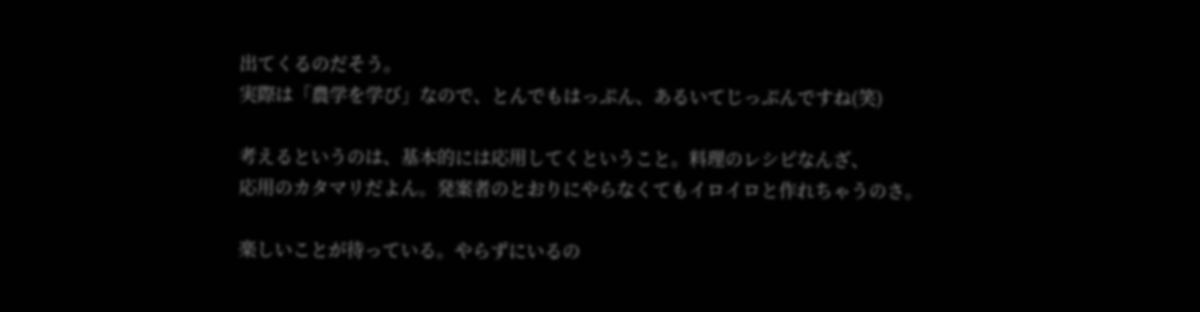出てくるのだそう。
実際は「農学を学び」なので、とんでもはっぷん、あるいてじっぷんですね(笑)

考えるというのは、基本的には応用してくということ。料理のレシピなんざ、
応用のカタマリだよん。発案者のとおりにやらなくてもイロイロと作れちゃうのさ。

楽しいことが待っている。やらずにいるの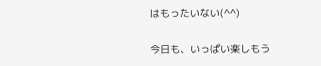はもったいない(^^)

今日も、いっぱい楽しもう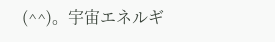(^^)。宇宙エネルギ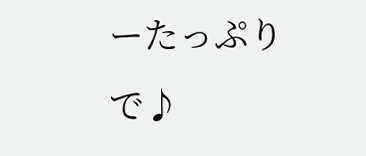ーたっぷりで♪